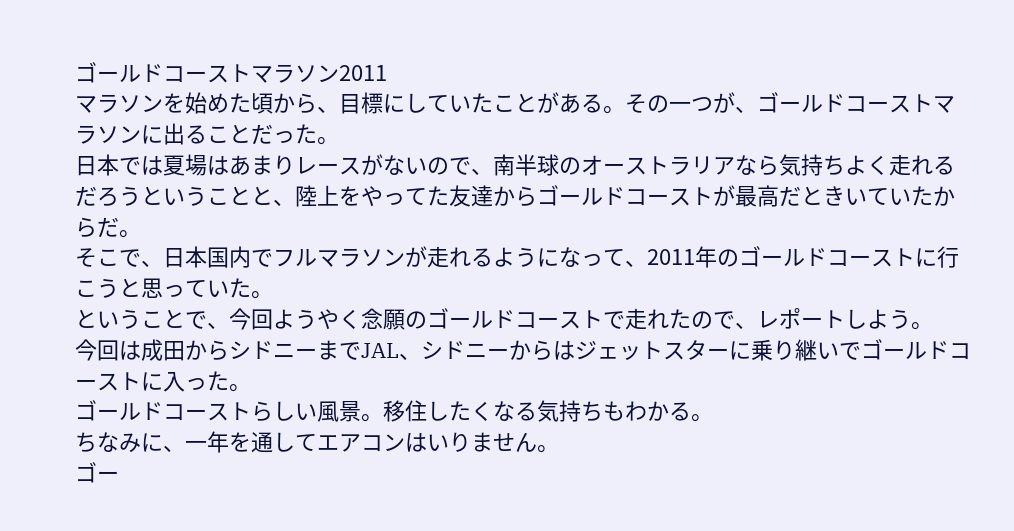ゴールドコーストマラソン2011
マラソンを始めた頃から、目標にしていたことがある。その一つが、ゴールドコーストマラソンに出ることだった。
日本では夏場はあまりレースがないので、南半球のオーストラリアなら気持ちよく走れるだろうということと、陸上をやってた友達からゴールドコーストが最高だときいていたからだ。
そこで、日本国内でフルマラソンが走れるようになって、2011年のゴールドコーストに行こうと思っていた。
ということで、今回ようやく念願のゴールドコーストで走れたので、レポートしよう。
今回は成田からシドニーまでJAL、シドニーからはジェットスターに乗り継いでゴールドコーストに入った。
ゴールドコーストらしい風景。移住したくなる気持ちもわかる。
ちなみに、一年を通してエアコンはいりません。
ゴー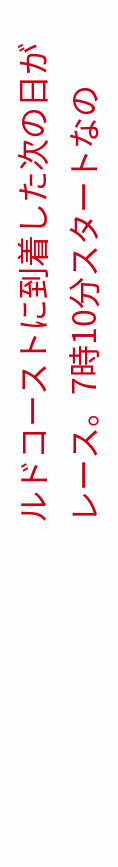ルドコーストに到着した次の日がレース。7時10分スタートなの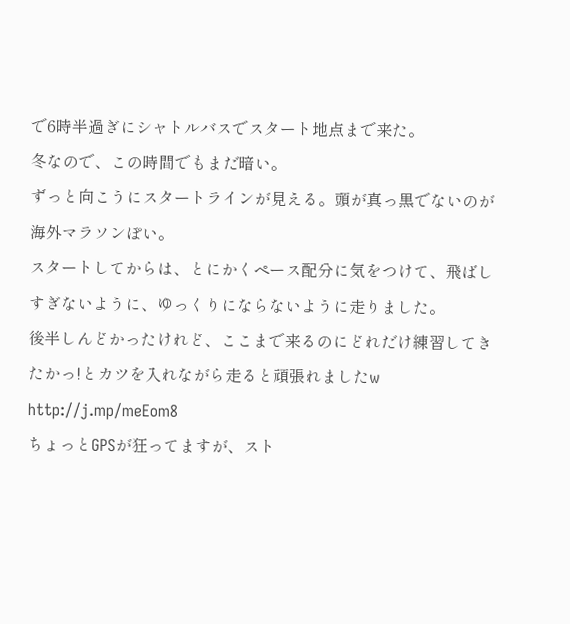で6時半過ぎにシャトルバスでスタート地点まで来た。
冬なので、この時間でもまだ暗い。
ずっと向こうにスタートラインが見える。頭が真っ黒でないのが海外マラソンぽい。
スタートしてからは、とにかくペース配分に気をつけて、飛ばしすぎないように、ゆっくりにならないように走りました。
後半しんどかったけれど、ここまで来るのにどれだけ練習してきたかっ!とカツを入れながら走ると頑張れましたw
http://j.mp/meEom8
ちょっとGPSが狂ってますが、スト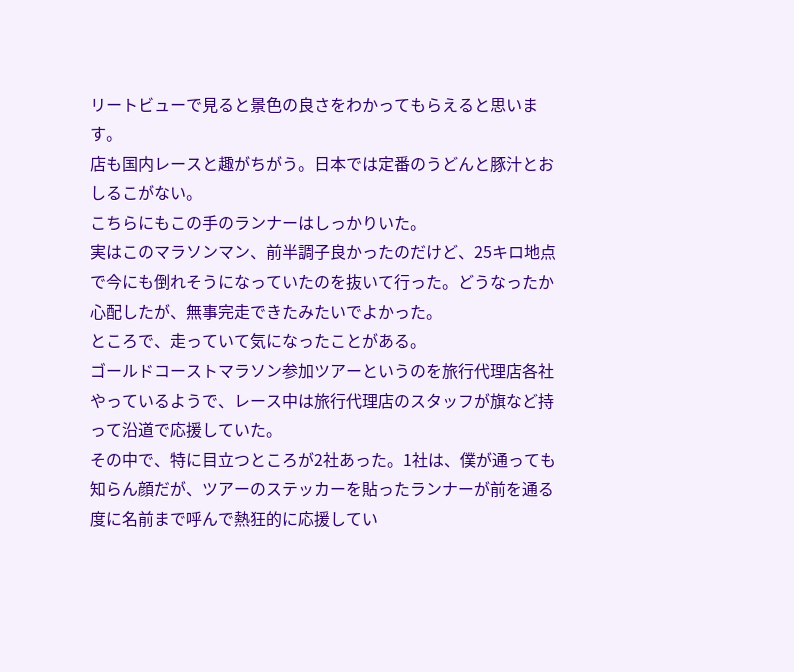リートビューで見ると景色の良さをわかってもらえると思います。
店も国内レースと趣がちがう。日本では定番のうどんと豚汁とおしるこがない。
こちらにもこの手のランナーはしっかりいた。
実はこのマラソンマン、前半調子良かったのだけど、25キロ地点で今にも倒れそうになっていたのを抜いて行った。どうなったか心配したが、無事完走できたみたいでよかった。
ところで、走っていて気になったことがある。
ゴールドコーストマラソン参加ツアーというのを旅行代理店各社やっているようで、レース中は旅行代理店のスタッフが旗など持って沿道で応援していた。
その中で、特に目立つところが2社あった。1社は、僕が通っても知らん顔だが、ツアーのステッカーを貼ったランナーが前を通る度に名前まで呼んで熱狂的に応援してい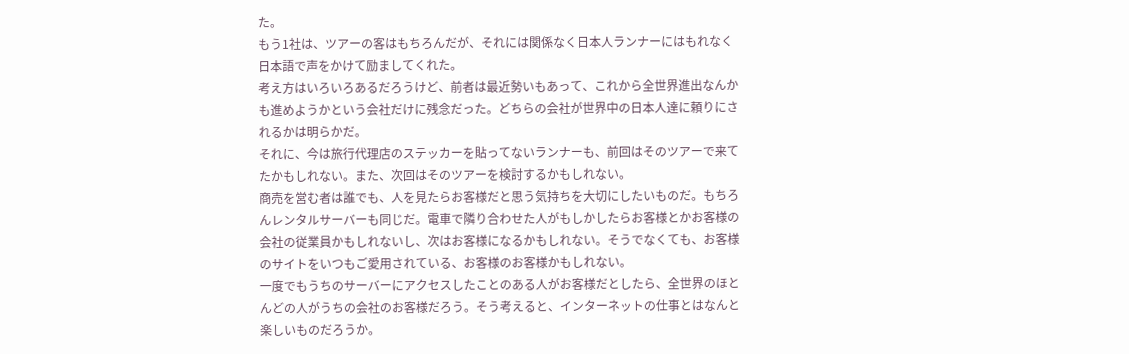た。
もう1社は、ツアーの客はもちろんだが、それには関係なく日本人ランナーにはもれなく日本語で声をかけて励ましてくれた。
考え方はいろいろあるだろうけど、前者は最近勢いもあって、これから全世界進出なんかも進めようかという会社だけに残念だった。どちらの会社が世界中の日本人達に頼りにされるかは明らかだ。
それに、今は旅行代理店のステッカーを貼ってないランナーも、前回はそのツアーで来てたかもしれない。また、次回はそのツアーを検討するかもしれない。
商売を営む者は誰でも、人を見たらお客様だと思う気持ちを大切にしたいものだ。もちろんレンタルサーバーも同じだ。電車で隣り合わせた人がもしかしたらお客様とかお客様の会社の従業員かもしれないし、次はお客様になるかもしれない。そうでなくても、お客様のサイトをいつもご愛用されている、お客様のお客様かもしれない。
一度でもうちのサーバーにアクセスしたことのある人がお客様だとしたら、全世界のほとんどの人がうちの会社のお客様だろう。そう考えると、インターネットの仕事とはなんと楽しいものだろうか。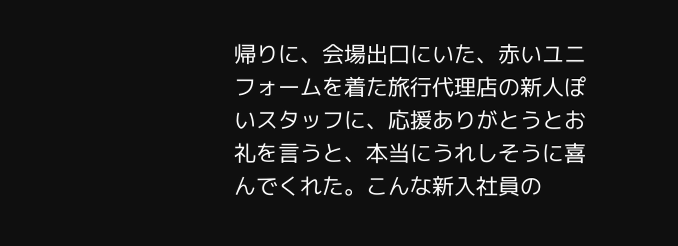帰りに、会場出口にいた、赤いユニフォームを着た旅行代理店の新人ぽいスタッフに、応援ありがとうとお礼を言うと、本当にうれしそうに喜んでくれた。こんな新入社員の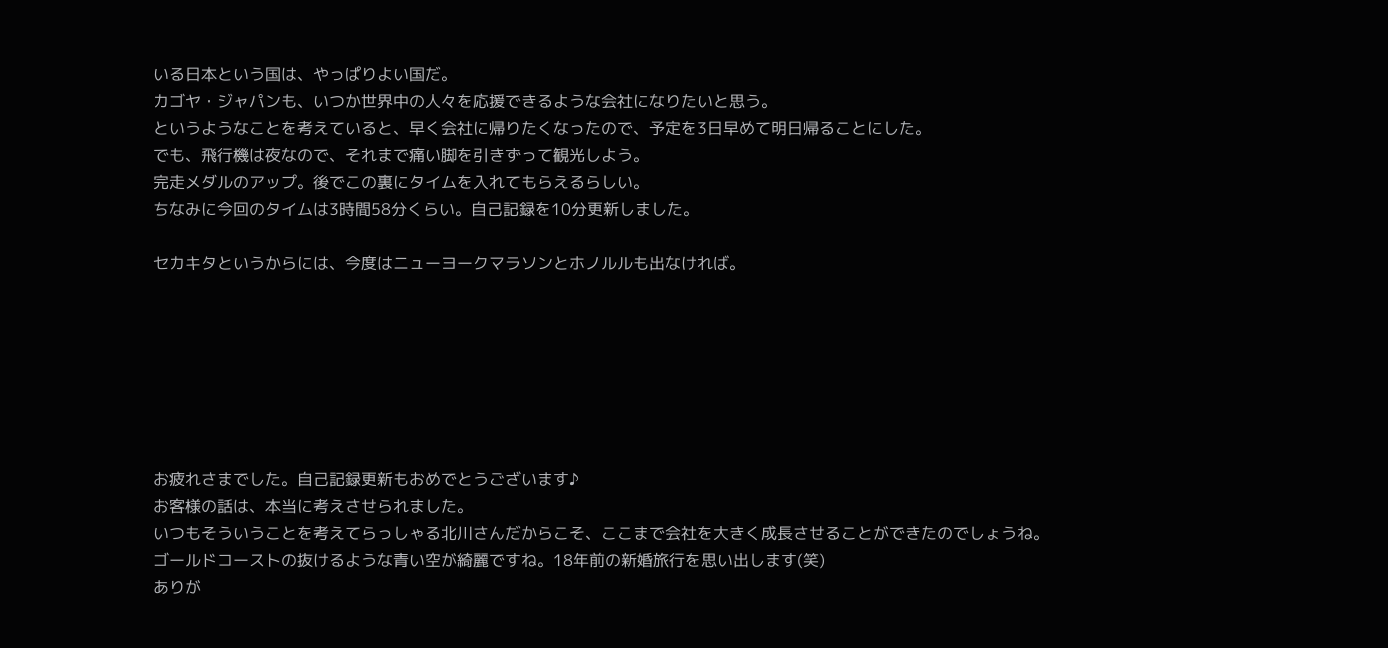いる日本という国は、やっぱりよい国だ。
カゴヤ・ジャパンも、いつか世界中の人々を応援できるような会社になりたいと思う。
というようなことを考えていると、早く会社に帰りたくなったので、予定を3日早めて明日帰ることにした。
でも、飛行機は夜なので、それまで痛い脚を引きずって観光しよう。
完走メダルのアップ。後でこの裏にタイムを入れてもらえるらしい。
ちなみに今回のタイムは3時間58分くらい。自己記録を10分更新しました。

セカキタというからには、今度はニューヨークマラソンとホノルルも出なければ。







お疲れさまでした。自己記録更新もおめでとうございます♪
お客様の話は、本当に考えさせられました。
いつもそういうことを考えてらっしゃる北川さんだからこそ、ここまで会社を大きく成長させることができたのでしょうね。
ゴールドコーストの抜けるような青い空が綺麗ですね。18年前の新婚旅行を思い出します(笑)
ありが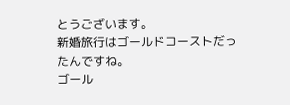とうございます。
新婚旅行はゴールドコーストだったんですね。
ゴール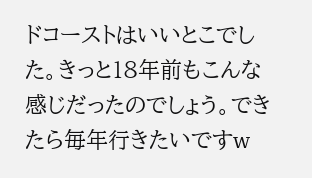ドコーストはいいとこでした。きっと18年前もこんな感じだったのでしょう。できたら毎年行きたいですw